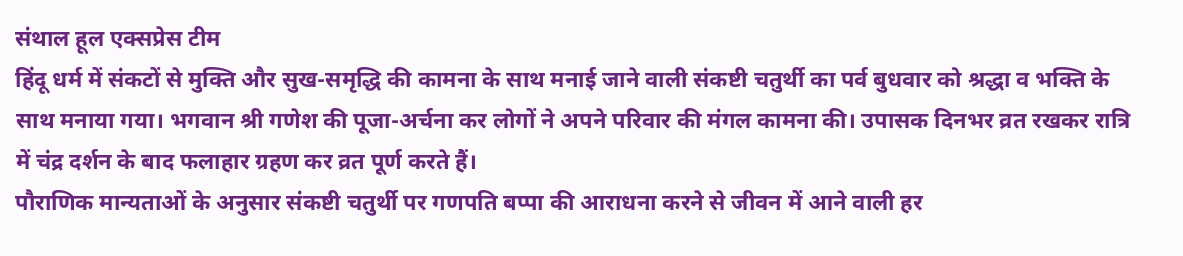संथाल हूल एक्सप्रेस टीम
हिंदू धर्म में संकटों से मुक्ति और सुख-समृद्धि की कामना के साथ मनाई जाने वाली संकष्टी चतुर्थी का पर्व बुधवार को श्रद्धा व भक्ति के साथ मनाया गया। भगवान श्री गणेश की पूजा-अर्चना कर लोगों ने अपने परिवार की मंगल कामना की। उपासक दिनभर व्रत रखकर रात्रि में चंद्र दर्शन के बाद फलाहार ग्रहण कर व्रत पूर्ण करते हैं।
पौराणिक मान्यताओं के अनुसार संकष्टी चतुर्थी पर गणपति बप्पा की आराधना करने से जीवन में आने वाली हर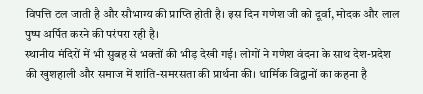विपत्ति टल जाती है और सौभाग्य की प्राप्ति होती है। इस दिन गणेश जी को दूर्वा, मोदक और लाल पुष्प अर्पित करने की परंपरा रही है।
स्थानीय मंदिरों में भी सुबह से भक्तों की भीड़ देखी गई। लोगों ने गणेश वंदना के साथ देश-प्रदेश की खुशहाली और समाज में शांति-समरसता की प्रार्थना की। धार्मिक विद्वानों का कहना है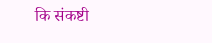कि संकष्टी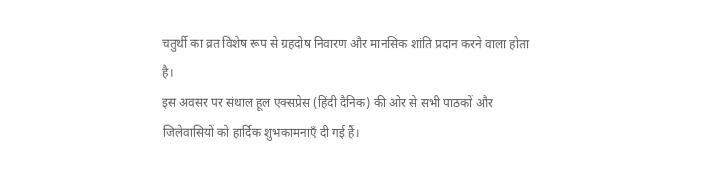चतुर्थी का व्रत विशेष रूप से ग्रहदोष निवारण और मानसिक शांति प्रदान करने वाला होता है।
इस अवसर पर संथाल हूल एक्सप्रेस (हिंदी दैनिक) की ओर से सभी पाठकों और जिलेवासियों को हार्दिक शुभकामनाएँ दी गई हैं।